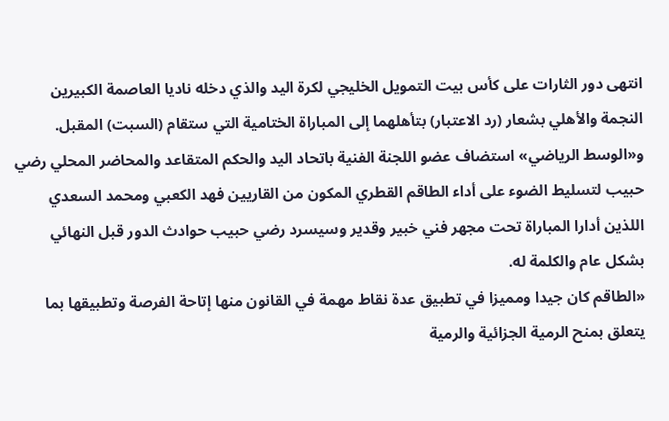انتهى دور الثارات على كأس بيت التمويل الخليجي لكرة اليد والذي دخله ناديا العاصمة الكبيرين النجمة والأهلي بشعار (رد الاعتبار) بتأهلهما إلى المباراة الختامية التي ستقام (السبت) المقبل.
و«الوسط الرياضي» استضاف عضو اللجنة الفنية باتحاد اليد والحكم المتقاعد والمحاضر المحلي رضي حبيب لتسليط الضوء على أداء الطاقم القطري المكون من القاريين فهد الكعبي ومحمد السعدي اللذين أدارا المباراة تحت مجهر فني خبير وقدير وسيسرد رضي حبيب حوادث الدور قبل النهائي بشكل عام والكلمة له.
«الطاقم كان جيدا ومميزا في تطبيق عدة نقاط مهمة في القانون منها إتاحة الفرصة وتطبيقها بما يتعلق بمنح الرمية الجزائية والرمية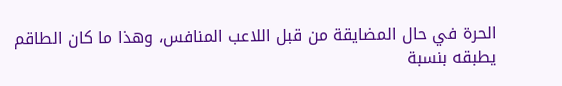الحرة في حال المضايقة من قبل اللاعب المنافس، وهذا ما كان الطاقم يطبقه بنسبة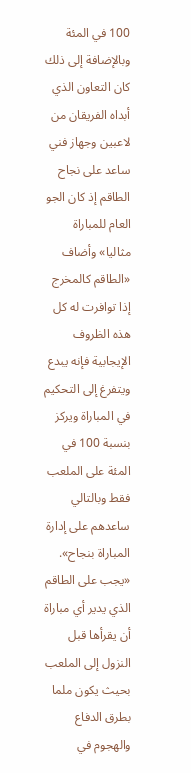100 في المئة وبالإضافة إلى ذلك كان التعاون الذي أبداه الفريقان من لاعبين وجهاز فني ساعد على نجاح الطاقم إذ كان الجو العام للمباراة مثاليا» وأضاف «الطاقم كالمخرج إذا توافرت له كل هذه الظروف الإيجابية فإنه يبدع ويتفرغ إلى التحكيم في المباراة ويركز بنسبة 100 في المئة على الملعب فقط وبالتالي ساعدهم على إدارة المباراة بنجاح».
«يجب على الطاقم الذي يدير أي مباراة أن يقرأها قبل النزول إلى الملعب بحيث يكون ملما بطرق الدفاع والهجوم في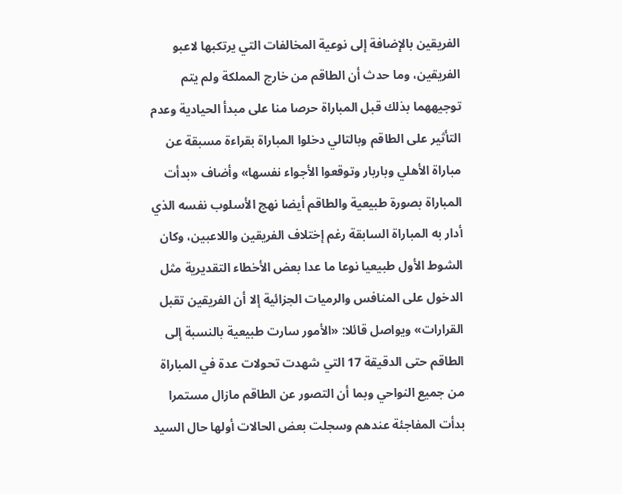الفريقين بالإضافة إلى نوعية المخالفات التي يرتكبها لاعبو الفريقين، وما حدث أن الطاقم من خارج المملكة ولم يتم توجيههما بذلك قبل المباراة حرصا منا على مبدأ الحيادية وعدم التأثير على الطاقم وبالتالي دخلوا المباراة بقراءة مسبقة عن مباراة الأهلي وباربار وتوقعوا الأجواء نفسها» وأضاف «بدأت المباراة بصورة طبيعية والطاقم أيضا نهج الأسلوب نفسه الذي أدار به المباراة السابقة رغم إختلاف الفريقين واللاعبين، وكان الشوط الأول طبيعيا نوعا ما عدا بعض الأخطاء التقديرية مثل الدخول على المنافس والرميات الجزائية إلا أن الفريقين تقبل القرارات» ويواصل قائلا: «الأمور سارت طبيعية بالنسبة إلى الطاقم حتى الدقيقة 17 التي شهدت تحولات عدة في المباراة من جميع النواحي وبما أن التصور عن الطاقم مازال مستمرا بدأت المفاجئة عندهم وسجلت بعض الحالات أولها حال السيد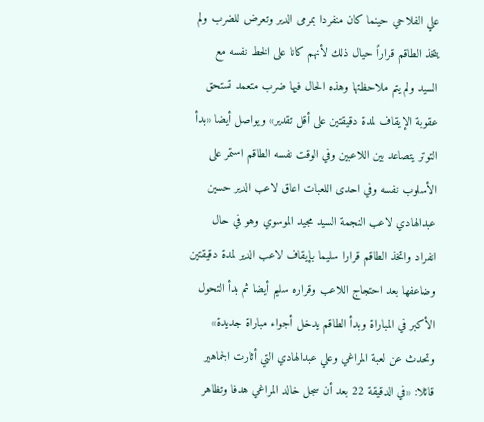علي الفلاحي حينما كان منفردا بمرمى الدير وتعرض للضرب ولم يتخذ الطاقم قراراً حيال ذلك لأنهم كانا على الخط نفسه مع السيد ولم يتم ملاحظتها وهذه الحال فيها ضرب متعمد تستحق عقوبة الإيقاف لمدة دقيقتين على أقل تقدير» ويواصل أيضا «بدأ التوتر يتصاعد بين اللاعبين وفي الوقت نفسه الطاقم استمر على الأسلوب نفسه وفي احدى اللعبات اعاق لاعب الدير حسين عبدالهادي لاعب النجمة السيد مجيد الموسوي وهو في حال انفراد واتخذ الطاقم قرارا سليما بإيقاف لاعب الدير لمدة دقيقتين وضاعفها بعد احتجاج اللاعب وقراره سليم أيضا ثم بدأ التحول الأكبر في المباراة وبدأ الطاقم يدخل أجواء مباراة جديدة» وتحدث عن لعبة المراغي وعلي عبدالهادي التي أثارت الجماهير قائلا: «في الدقيقة 22 بعد أن سجل خالد المراغي هدفا وتظاهر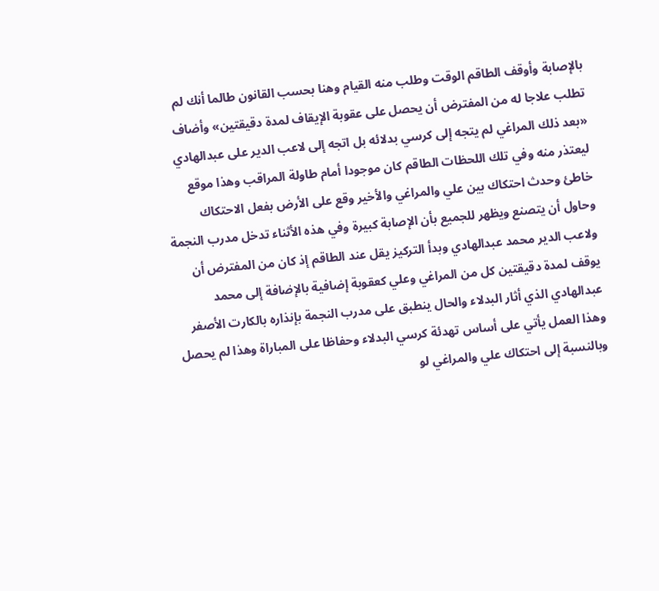بالإصابة وأوقف الطاقم الوقت وطلب منه القيام وهنا بحسب القانون طالما أنك لم تطلب علاجا له من المفترض أن يحصل على عقوبة الإيقاف لمدة دقيقتين» وأضاف «بعد ذلك المراغي لم يتجه إلى كرسي بدلائه بل اتجه إلى لاعب الدير على عبدالهادي ليعتذر منه وفي تلك اللحظات الطاقم كان موجودا أمام طاولة المراقب وهذا موقع خاطئ وحدث احتكاك بين علي والمراغي والأخير وقع على الأرض بفعل الاحتكاك وحاول أن يتصنع ويظهر للجميع بأن الإصابة كبيرة وفي هذه الأثناء تدخل مدرب النجمة ولاعب الدير محمد عبدالهادي وبدأ التركيز يقل عند الطاقم إذ كان من المفترض أن يوقف لمدة دقيقتين كل من المراغي وعلي كعقوبة إضافية بالإضافة إلى محمد عبدالهادي الذي أثار البدلاء والحال ينطبق على مدرب النجمة بإنذاره بالكارت الأصفر وهذا العمل يأتي على أساس تهدئة كرسي البدلاء وحفاظا على المباراة وهذا لم يحصل وبالنسبة إلى احتكاك علي والمراغي لو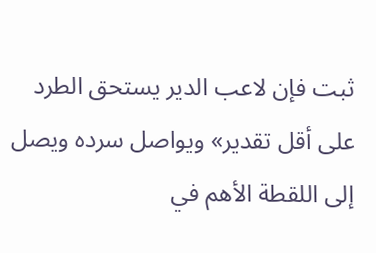ثبت فإن لاعب الدير يستحق الطرد على أقل تقدير» ويواصل سرده ويصل إلى اللقطة الأهم في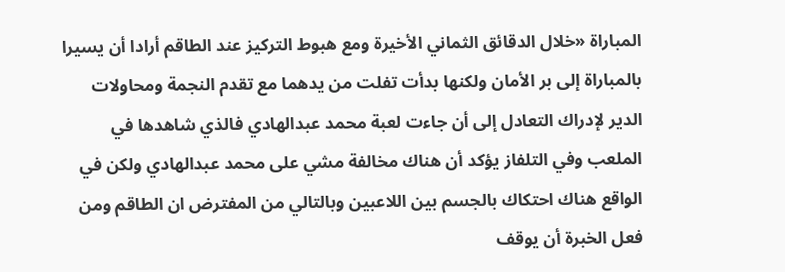المباراة «خلال الدقائق الثماني الأخيرة ومع هبوط التركيز عند الطاقم أرادا أن يسيرا بالمباراة إلى بر الأمان ولكنها بدأت تفلت من يدهما مع تقدم النجمة ومحاولات الدير لإدراك التعادل إلى أن جاءت لعبة محمد عبدالهادي فالذي شاهدها في الملعب وفي التلفاز يؤكد أن هناك مخالفة مشي على محمد عبدالهادي ولكن في الواقع هناك احتكاك بالجسم بين اللاعبين وبالتالي من المفترض ان الطاقم ومن فعل الخبرة أن يوقف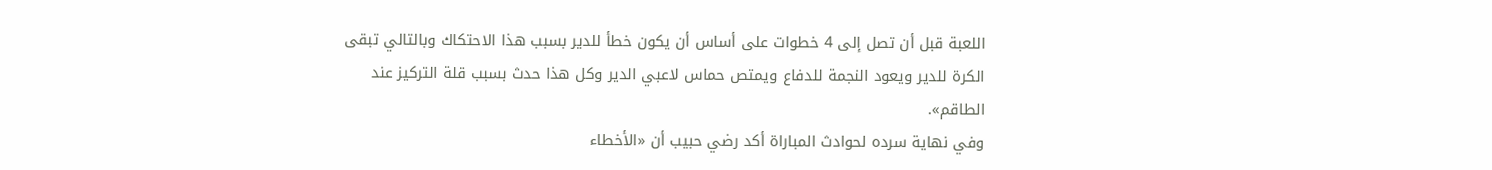اللعبة قبل أن تصل إلى 4 خطوات على أساس أن يكون خطأ للدير بسبب هذا الاحتكاك وبالتالي تبقى الكرة للدير ويعود النجمة للدفاع ويمتص حماس لاعبي الدير وكل هذا حدث بسبب قلة التركيز عند الطاقم».
وفي نهاية سرده لحوادث المباراة أكد رضي حبيب أن «الأخطاء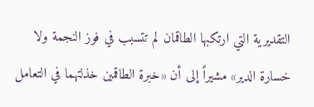التقديرية التي ارتكبها الطاقمان لم تتسبب في فوز النجمة ولا خسارة الدير» مشيراً إلى أن «خبرة الطاقمين خذلتهما في التعامل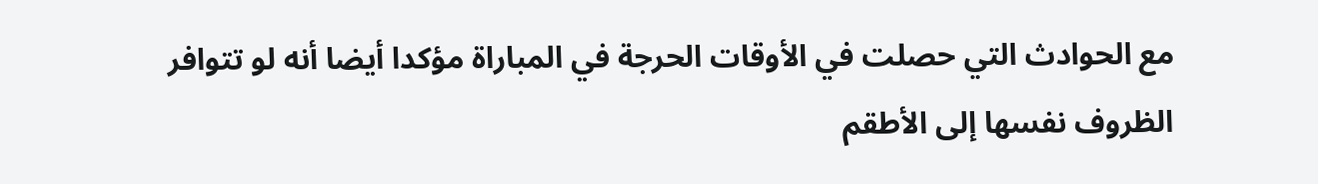مع الحوادث التي حصلت في الأوقات الحرجة في المباراة مؤكدا أيضا أنه لو تتوافر الظروف نفسها إلى الأطقم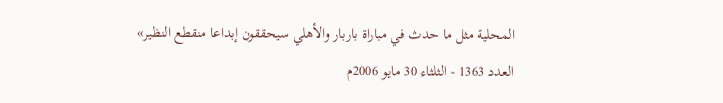المحلية مثل ما حدث في مباراة باربار والأهلي سيحققون إبداعا منقطع النظير»
العدد 1363 - الثلثاء 30 مايو 2006م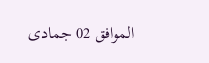الموافق 02 جمادى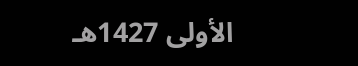الأولى 1427هـ